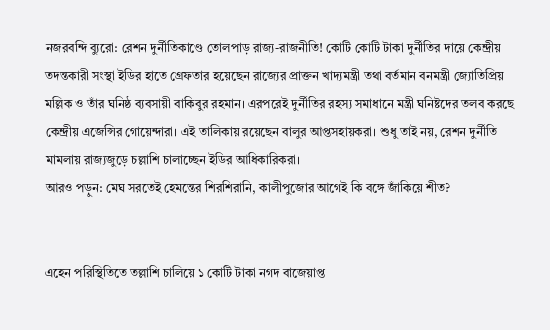নজরবন্দি ব্যুরো: রেশন দুর্নীতিকাণ্ডে তোলপাড় রাজ্য-রাজনীতি! কোটি কোটি টাকা দুর্নীতির দায়ে কেন্দ্রীয় তদন্তকারী সংস্থা ইডির হাতে গ্রেফতার হয়েছেন রাজ্যের প্রাক্তন খাদ্যমন্ত্রী তথা বর্তমান বনমন্ত্রী জ্যোতিপ্রিয় মল্লিক ও তাঁর ঘনিষ্ঠ ব্যবসায়ী বাকিবুর রহমান। এরপরেই দুর্নীতির রহস্য সমাধানে মন্ত্রী ঘনিষ্টদের তলব করছে কেন্দ্রীয় এজেন্সির গোয়েন্দারা। এই তালিকায় রয়েছেন বালুর আপ্তসহায়করা। শুধু তাই নয়, রেশন দুর্নীতি মামলায় রাজ্যজুড়ে চল্লাশি চালাচ্ছেন ইডির আধিকারিকরা।
আরও পড়ুন: মেঘ সরতেই হেমন্তের শিরশিরানি, কালীপুজোর আগেই কি বঙ্গে জাঁকিয়ে শীত?


এহেন পরিস্থিতিতে তল্লাশি চালিয়ে ১ কোটি টাকা নগদ বাজেয়াপ্ত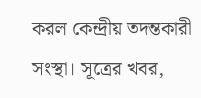করল কেন্দ্রীয় তদন্তকারী সংস্থা। সূত্রের খবর,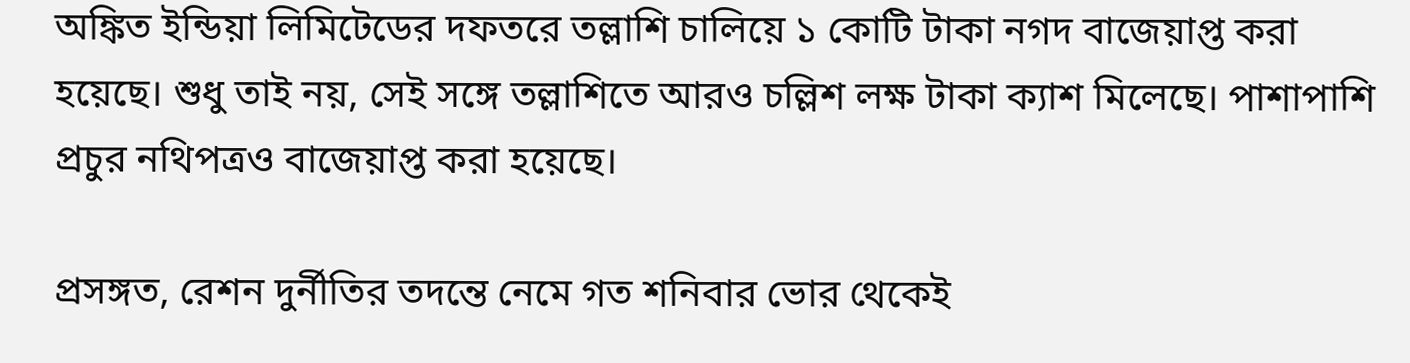অঙ্কিত ইন্ডিয়া লিমিটেডের দফতরে তল্লাশি চালিয়ে ১ কোটি টাকা নগদ বাজেয়াপ্ত করা হয়েছে। শুধু তাই নয়, সেই সঙ্গে তল্লাশিতে আরও চল্লিশ লক্ষ টাকা ক্যাশ মিলেছে। পাশাপাশি প্রচুর নথিপত্রও বাজেয়াপ্ত করা হয়েছে।

প্রসঙ্গত, রেশন দুর্নীতির তদন্তে নেমে গত শনিবার ভোর থেকেই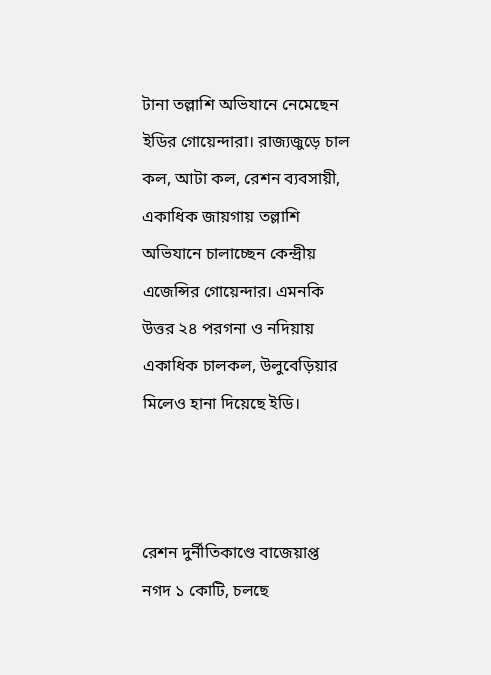টানা তল্লাশি অভিযানে নেমেছেন ইডির গোয়েন্দারা। রাজ্যজুড়ে চাল কল, আটা কল, রেশন ব্যবসায়ী, একাধিক জায়গায় তল্লাশি অভিযানে চালাচ্ছেন কেন্দ্রীয় এজেন্সির গোয়েন্দার। এমনকি উত্তর ২৪ পরগনা ও নদিয়ায় একাধিক চালকল, উলুবেড়িয়ার মিলেও হানা দিয়েছে ইডি।



রেশন দুর্নীতিকাণ্ডে বাজেয়াপ্ত নগদ ১ কোটি, চলছে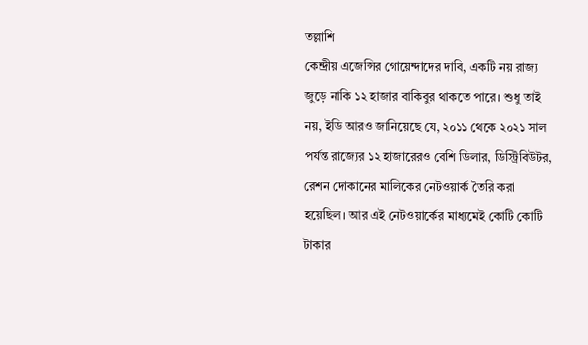তল্লাশি
কেন্দ্রীয় এজেন্সির গোয়েন্দাদের দাবি, একটি নয় রাজ্য জুড়ে নাকি ১২ হাজার বাকিবুর থাকতে পারে। শুধু তাই নয়, ইডি আরও জানিয়েছে যে, ২০১১ থেকে ২০২১ সাল পর্যন্ত রাজ্যের ১২ হাজারেরও বেশি ডিলার, ডিস্ট্রিবিউটর, রেশন দোকানের মালিকের নেটওয়ার্ক তৈরি করা হয়েছিল। আর এই নেটওয়ার্কের মাধ্যমেই কোটি কোটি টাকার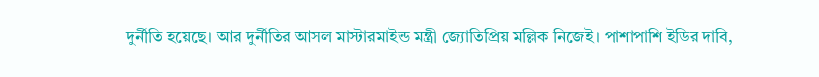দুর্নীতি হয়েছে। আর দুর্নীতির আসল মাস্টারমাইন্ড মন্ত্রী জ্যোতিপ্রিয় মল্লিক নিজেই। পাশাপাশি ইডির দাবি,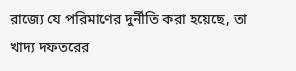রাজ্যে যে পরিমাণের দুর্নীতি করা হয়েছে, তা খাদ্য দফতরের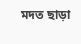মদত ছাড়া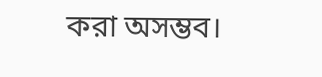করা অসম্ভব।